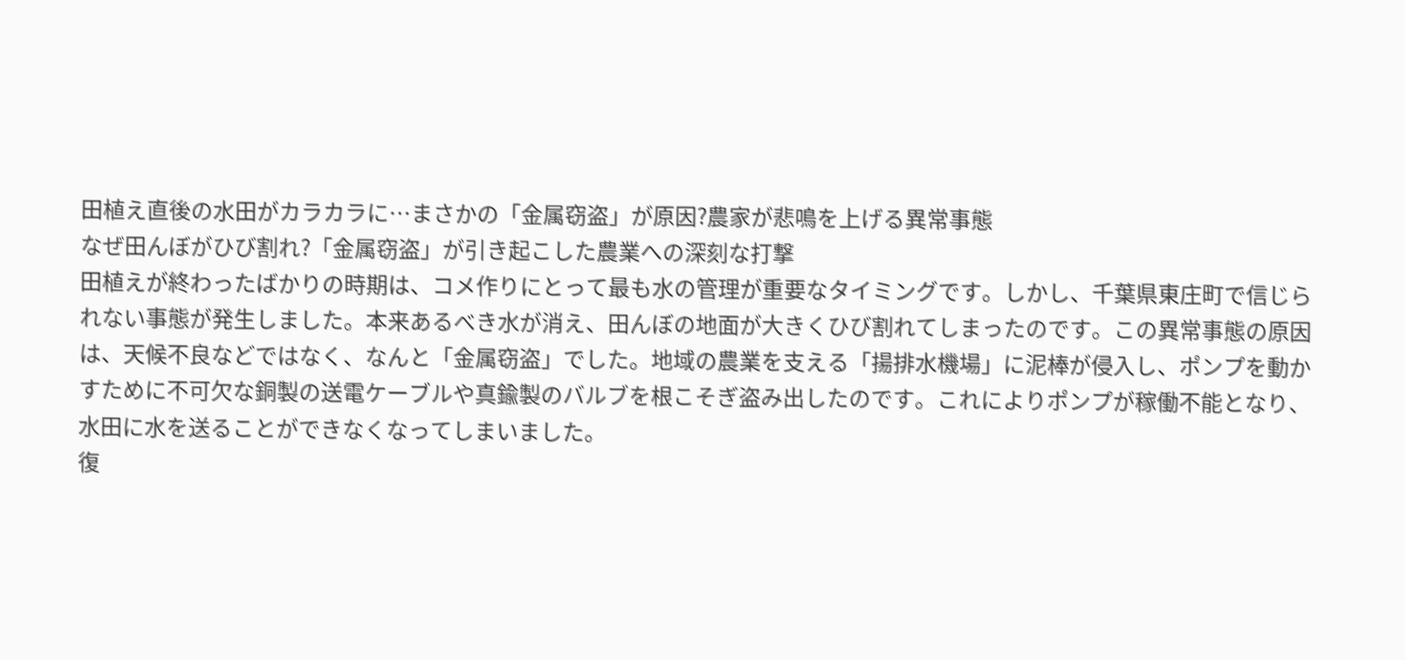田植え直後の水田がカラカラに…まさかの「金属窃盗」が原因?農家が悲鳴を上げる異常事態
なぜ田んぼがひび割れ?「金属窃盗」が引き起こした農業への深刻な打撃
田植えが終わったばかりの時期は、コメ作りにとって最も水の管理が重要なタイミングです。しかし、千葉県東庄町で信じられない事態が発生しました。本来あるべき水が消え、田んぼの地面が大きくひび割れてしまったのです。この異常事態の原因は、天候不良などではなく、なんと「金属窃盗」でした。地域の農業を支える「揚排水機場」に泥棒が侵入し、ポンプを動かすために不可欠な銅製の送電ケーブルや真鍮製のバルブを根こそぎ盗み出したのです。これによりポンプが稼働不能となり、水田に水を送ることができなくなってしまいました。
復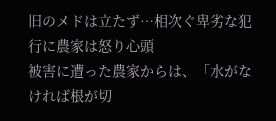旧のメドは立たず…相次ぐ卑劣な犯行に農家は怒り心頭
被害に遭った農家からは、「水がなければ根が切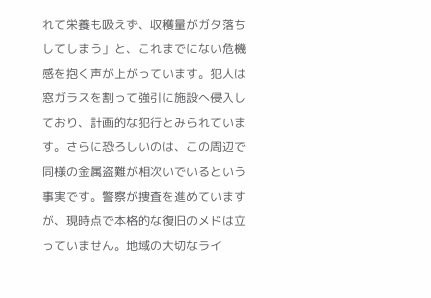れて栄養も吸えず、収穫量がガタ落ちしてしまう」と、これまでにない危機感を抱く声が上がっています。犯人は窓ガラスを割って強引に施設へ侵入しており、計画的な犯行とみられています。さらに恐ろしいのは、この周辺で同様の金属盗難が相次いでいるという事実です。警察が捜査を進めていますが、現時点で本格的な復旧のメドは立っていません。地域の大切なライ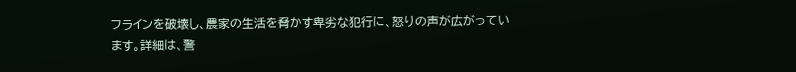フラインを破壊し、農家の生活を脅かす卑劣な犯行に、怒りの声が広がっています。詳細は、警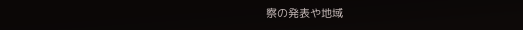察の発表や地域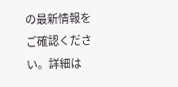の最新情報をご確認ください。詳細は